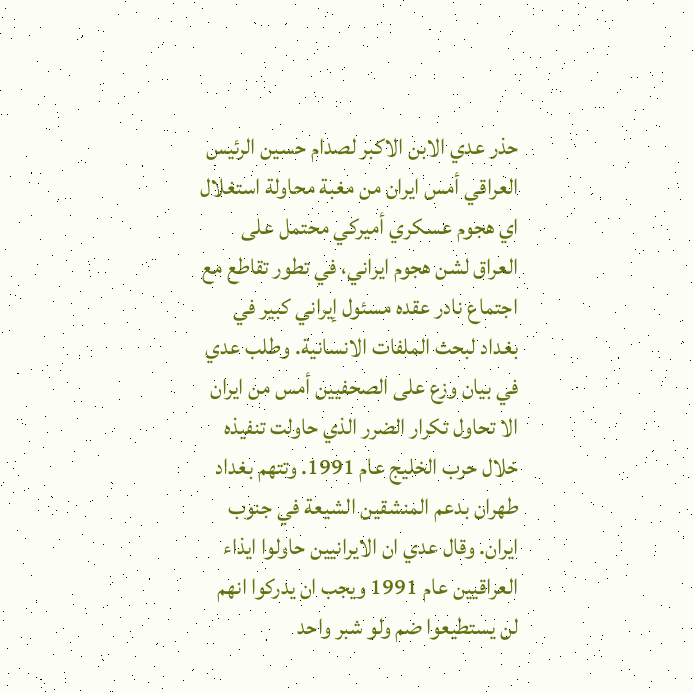حذر عدي الابن الاكبر لصدام حسين الرئيس العراقي أمس ايران من مغبة محاولة استغلال اي هجوم عسكري أميركي محتمل على العراق لشن هجوم ايراني، في تطور تقاطع مع اجتماع نادر عقده مسئول إيراني كبير في بغداد لبحث الملفات الانسانية. وطلب عدي في بيان وزع على الصحفيين أمس من ايران الا تحاول تكرار الضرر الذي حاولت تنفيذه خلال حرب الخليج عام 1991. وتتهم بغداد طهران بدعم المنشقين الشيعة في جنوب ايران. وقال عدي ان الايرانيين حاولوا ايذاء العراقيين عام 1991 ويجب ان يدركوا انهم لن يستطيعوا ضم ولو شبر واحد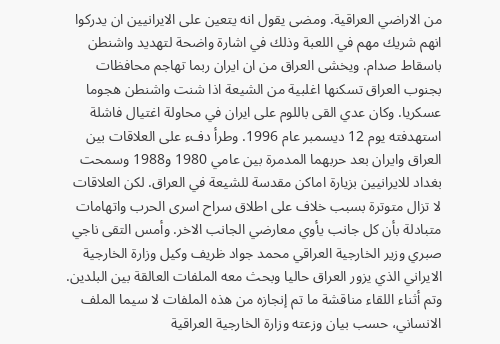من الاراضي العراقية. ومضى يقول انه يتعين على الايرانيين ان يدركوا انهم شريك مهم في اللعبة وذلك في اشارة واضحة لتهديد واشنطن باسقاط صدام. ويخشى العراق من ان ايران ربما تهاجم محافظات بجنوب العراق تسكنها اغلبية من الشيعة اذا شنت واشنطن هجوما عسكريا. وكان عدي القى باللوم على ايران في محاولة اغتيال فاشلة استهدفته يوم 12 ديسمبر عام 1996. وطرأ دفء على العلاقات بين العراق وايران بعد حربهما المدمرة بين عامي 1980 و1988 وسمحت بغداد للايرانيين بزيارة اماكن مقدسة للشيعة في العراق. لكن العلاقات لا تزال متوترة بسبب خلاف على اطلاق سراح اسرى الحرب واتهامات متبادلة بأن كل جانب يأوي معارضي الجانب الاخر. وأمس التقى ناجي صبري وزير الخارجية العراقي محمد جواد ظريف وكيل وزارة الخارجية الايراني الذي يزور العراق حاليا وبحث معه الملفات العالقة بين البلدين. وتم أثناء اللقاء مناقشة ما تم إنجازه من هذه الملفات لا سيما الملف الانساني، حسب بيان وزعته وزارة الخارجية العراقية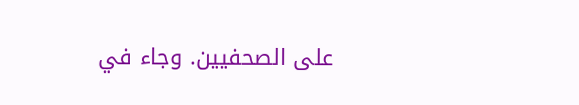على الصحفيين. وجاء في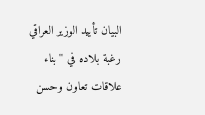البيان تأييد الوزير العراقي رغبة بلاده في ''بناء علاقات تعاون وحسن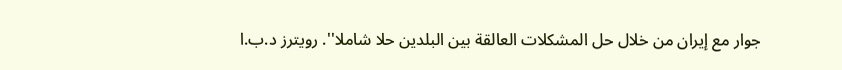جوار مع إيران من خلال حل المشكلات العالقة بين البلدين حلا شاملا''. رويترز د.ب.ا